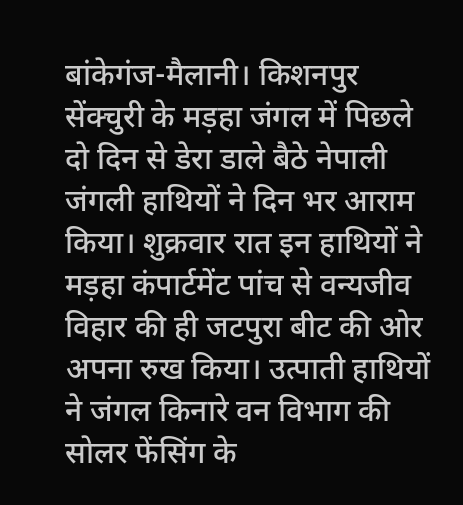बांकेगंज-मैलानी। किशनपुर सेंक्चुरी के मड़हा जंगल में पिछले दो दिन से डेरा डाले बैठे नेपाली जंगली हाथियों ने दिन भर आराम किया। शुक्रवार रात इन हाथियों ने मड़हा कंपार्टमेंट पांच से वन्यजीव विहार की ही जटपुरा बीट की ओर अपना रुख किया। उत्पाती हाथियों ने जंगल किनारे वन विभाग की सोलर फेंसिंग के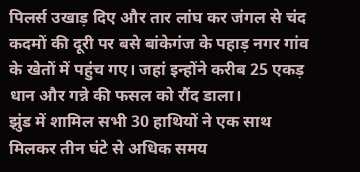पिलर्स उखाड़ दिए और तार लांघ कर जंगल से चंद कदमों की दूरी पर बसे बांकेगंज के पहाड़ नगर गांव के खेतों में पहुंच गए। जहां इन्होंने करीब 25 एकड़ धान और गन्ने की फसल को रौंद डाला।
झुंड में शामिल सभी 30 हाथियों ने एक साथ मिलकर तीन घंटे से अधिक समय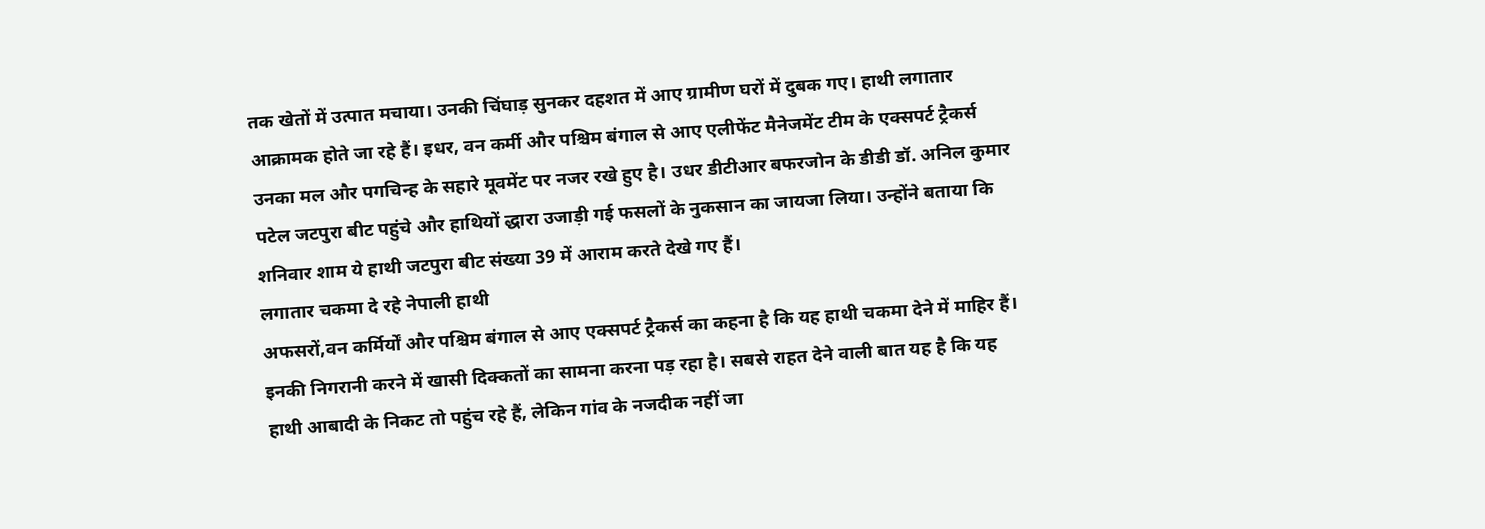तक खेतों में उत्पात मचाया। उनकी चिंघाड़ सुनकर दहशत में आए ग्रामीण घरों में दुबक गए। हाथी लगातार आक्रामक होते जा रहे हैं। इधर, वन कर्मी और पश्चिम बंगाल से आए एलीफेंट मैनेजमेंट टीम के एक्सपर्ट ट्रैकर्स उनका मल और पगचिन्ह के सहारे मूवमेंट पर नजर रखे हुए है। उधर डीटीआर बफरजोन के डीडी डॉ. अनिल कुमार पटेल जटपुरा बीट पहुंचे और हाथियों द्धारा उजाड़ी गई फसलों के नुकसान का जायजा लिया। उन्होंने बताया कि शनिवार शाम ये हाथी जटपुरा बीट संख्या 39 में आराम करते देखे गए हैं।
लगातार चकमा दे रहे नेपाली हाथी
अफसरों,वन कर्मिर्यों और पश्चिम बंगाल से आए एक्सपर्ट ट्रैकर्स का कहना है कि यह हाथी चकमा देने में माहिर हैं। इनकी निगरानी करने में खासी दिक्कतों का सामना करना पड़ रहा है। सबसे राहत देने वाली बात यह है कि यह हाथी आबादी के निकट तो पहुंच रहे हैं, लेकिन गांव के नजदीक नहीं जा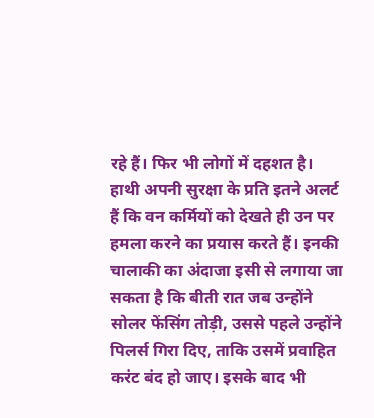रहे हैं। फिर भी लोगों में दहशत है। हाथी अपनी सुरक्षा के प्रति इतने अलर्ट हैं कि वन कर्मियों को देखते ही उन पर हमला करने का प्रयास करते हैं। इनकी चालाकी का अंदाजा इसी से लगाया जा सकता है कि बीती रात जब उन्होंने सोलर फेंसिंग तोड़ी, उससे पहले उन्होंने पिलर्स गिरा दिए, ताकि उसमें प्रवाहित करंट बंद हो जाए। इसके बाद भी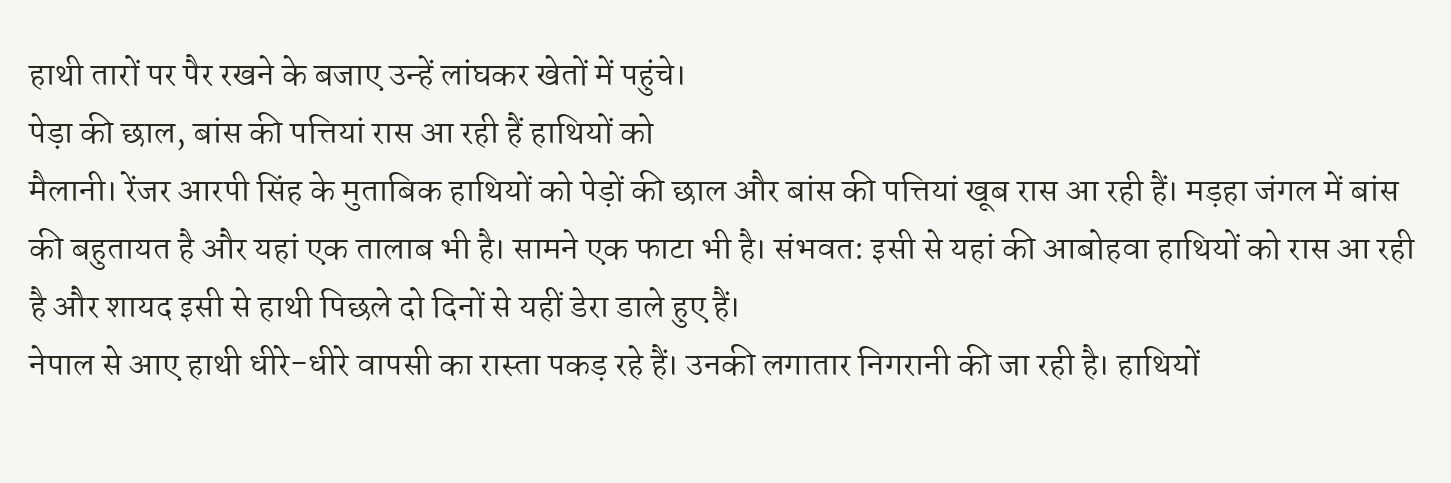हाथी तारों पर पैर रखने के बजाए उन्हें लांघकर खेतों में पहुंचे।
पेड़ा की छाल, बांस की पत्तियां रास आ रही हैं हाथियों को
मैलानी। रेंजर आरपी सिंह के मुताबिक हाथियों को पेड़ों की छाल और बांस की पत्तियां खूब रास आ रही हैं। मड़हा जंगल में बांस की बहुतायत है और यहां एक तालाब भी है। सामने एक फाटा भी है। संभवत: इसी से यहां की आबोहवा हाथियों को रास आ रही है और शायद इसी से हाथी पिछले दो दिनों से यहीं डेरा डाले हुए हैं।
नेपाल से आए हाथी धीरे-धीरे वापसी का रास्ता पकड़ रहे हैं। उनकी लगातार निगरानी की जा रही है। हाथियों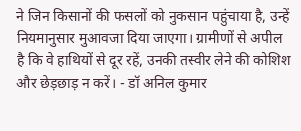ने जिन किसानों की फसलों को नुकसान पहुंचाया है, उन्हें नियमानुसार मुआवजा दिया जाएगा। ग्रामीणों से अपील है कि वे हाथियों से दूर रहें, उनकी तस्वीर लेने की कोशिश और छेड़छाड़ न करें। - डॉ अनिल कुमार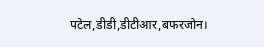पटेल,डीडी,डीटीआर,बफरजोन।